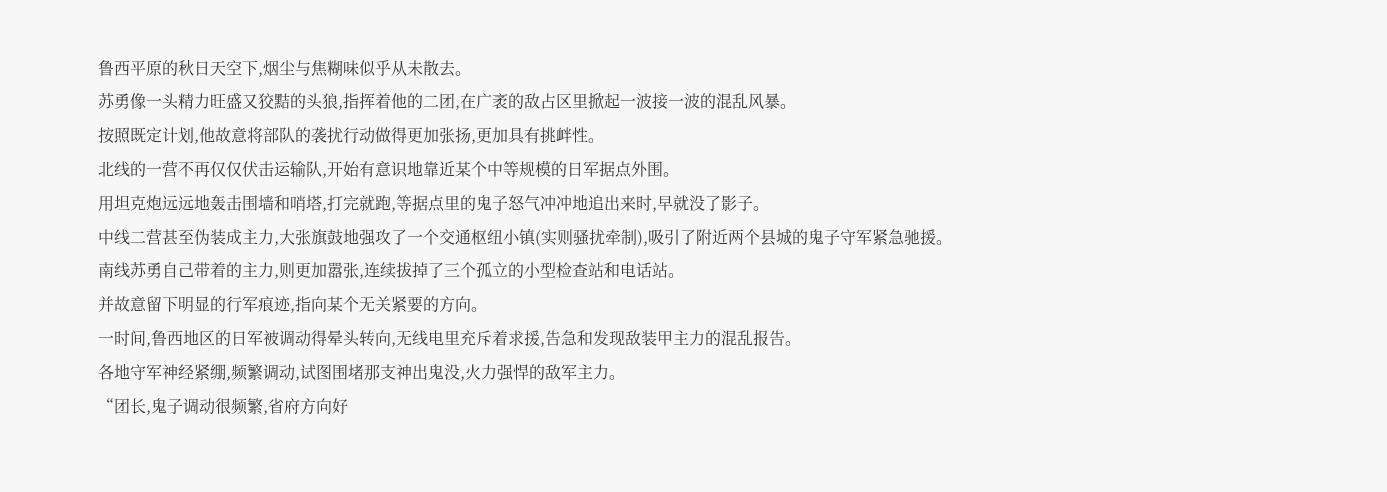鲁西平原的秋日天空下,烟尘与焦糊味似乎从未散去。
苏勇像一头精力旺盛又狡黠的头狼,指挥着他的二团,在广袤的敌占区里掀起一波接一波的混乱风暴。
按照既定计划,他故意将部队的袭扰行动做得更加张扬,更加具有挑衅性。
北线的一营不再仅仅伏击运输队,开始有意识地靠近某个中等规模的日军据点外围。
用坦克炮远远地轰击围墙和哨塔,打完就跑,等据点里的鬼子怒气冲冲地追出来时,早就没了影子。
中线二营甚至伪装成主力,大张旗鼓地强攻了一个交通枢纽小镇(实则骚扰牵制),吸引了附近两个县城的鬼子守军紧急驰援。
南线苏勇自己带着的主力,则更加嚣张,连续拔掉了三个孤立的小型检查站和电话站。
并故意留下明显的行军痕迹,指向某个无关紧要的方向。
一时间,鲁西地区的日军被调动得晕头转向,无线电里充斥着求援,告急和发现敌装甲主力的混乱报告。
各地守军神经紧绷,频繁调动,试图围堵那支神出鬼没,火力强悍的敌军主力。
“团长,鬼子调动很频繁,省府方向好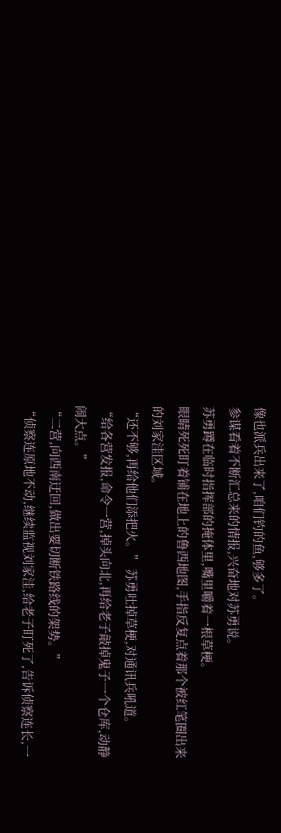像也派兵出来了,咱们钓的鱼,够多了。
参谋看着不断汇总来的情报,兴奋地对苏勇说。
苏勇蹲在临时指挥部的掩体里,嘴里嚼着一根草梗。
眼睛死死盯着铺在地上的鲁西地图,手指反复点着那个被红笔圈出来的刘家洼区域。
“还不够,再给他们添把火。” 苏勇吐掉草梗,对通讯兵吼道。
“给各营发报,命令一营,掉头向北,再给老子敲掉鬼子一个仓库,动静闹大点。”
“二营,向西南迂回,做出要切断铁路线的架势。”
“侦察连原地不动,继续监视刘家洼,给老子盯死了,告诉侦察连长,一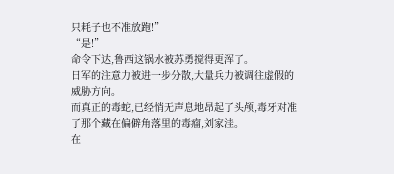只耗子也不准放跑!”
“是!”
命令下达,鲁西这锅水被苏勇搅得更浑了。
日军的注意力被进一步分散,大量兵力被调往虚假的威胁方向。
而真正的毒蛇,已经悄无声息地昂起了头颅,毒牙对准了那个藏在偏僻角落里的毒瘤,刘家洼。
在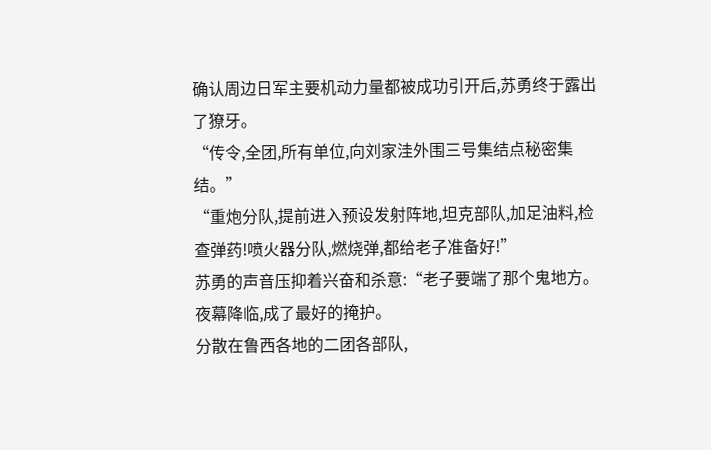确认周边日军主要机动力量都被成功引开后,苏勇终于露出了獠牙。
“传令,全团,所有单位,向刘家洼外围三号集结点秘密集结。”
“重炮分队,提前进入预设发射阵地,坦克部队,加足油料,检查弹药!喷火器分队,燃烧弹,都给老子准备好!”
苏勇的声音压抑着兴奋和杀意:“老子要端了那个鬼地方。
夜幕降临,成了最好的掩护。
分散在鲁西各地的二团各部队,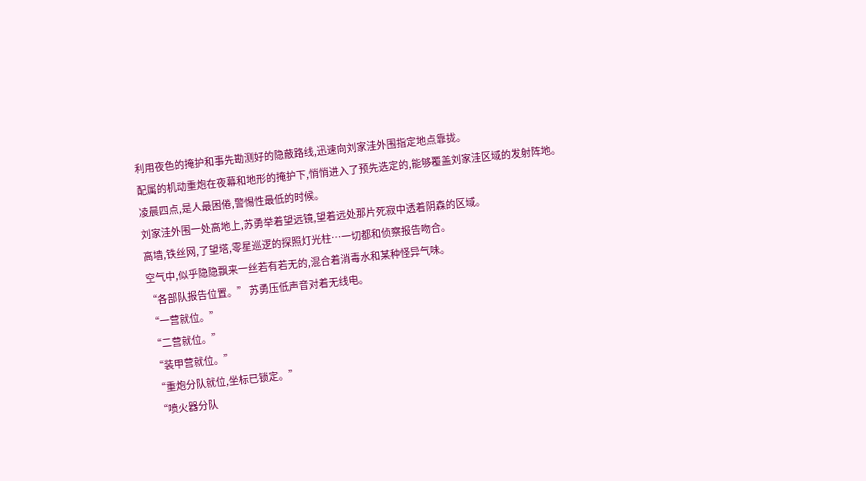利用夜色的掩护和事先勘测好的隐蔽路线,迅速向刘家洼外围指定地点靠拢。
配属的机动重炮在夜幕和地形的掩护下,悄悄进入了预先选定的,能够覆盖刘家洼区域的发射阵地。
凌晨四点,是人最困倦,警惕性最低的时候。
刘家洼外围一处高地上,苏勇举着望远镜,望着远处那片死寂中透着阴森的区域。
高墙,铁丝网,了望塔,零星巡逻的探照灯光柱…一切都和侦察报告吻合。
空气中,似乎隐隐飘来一丝若有若无的,混合着消毒水和某种怪异气味。
“各部队报告位置。” 苏勇压低声音对着无线电。
“一营就位。”
“二营就位。”
“装甲营就位。”
“重炮分队就位,坐标已锁定。”
“喷火器分队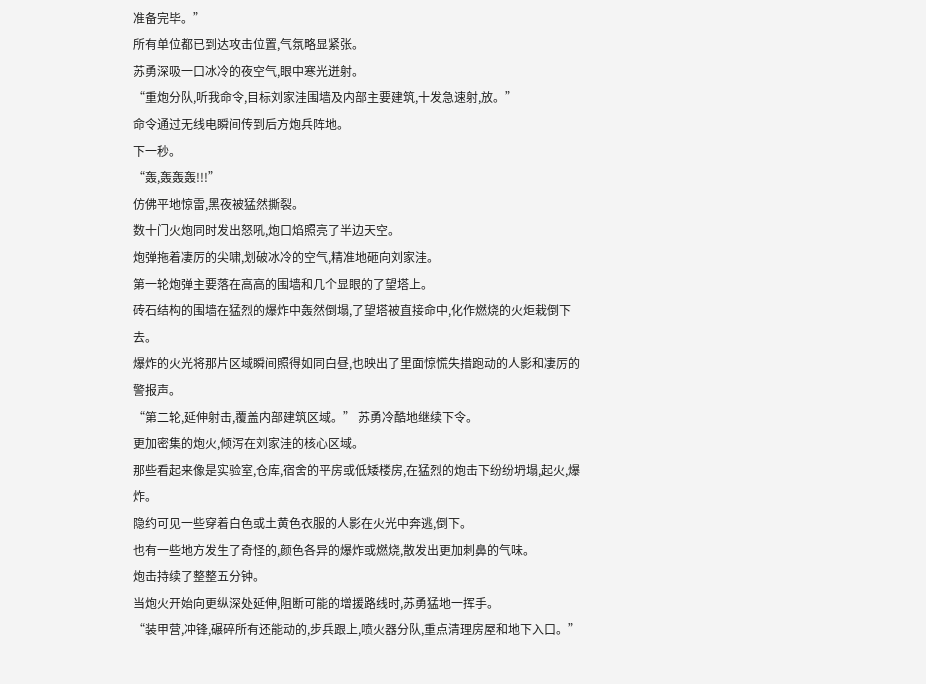准备完毕。”
所有单位都已到达攻击位置,气氛略显紧张。
苏勇深吸一口冰冷的夜空气,眼中寒光迸射。
“重炮分队,听我命令,目标刘家洼围墙及内部主要建筑,十发急速射,放。”
命令通过无线电瞬间传到后方炮兵阵地。
下一秒。
“轰,轰轰轰!!!”
仿佛平地惊雷,黑夜被猛然撕裂。
数十门火炮同时发出怒吼,炮口焰照亮了半边天空。
炮弹拖着凄厉的尖啸,划破冰冷的空气,精准地砸向刘家洼。
第一轮炮弹主要落在高高的围墙和几个显眼的了望塔上。
砖石结构的围墙在猛烈的爆炸中轰然倒塌,了望塔被直接命中,化作燃烧的火炬栽倒下去。
爆炸的火光将那片区域瞬间照得如同白昼,也映出了里面惊慌失措跑动的人影和凄厉的警报声。
“第二轮,延伸射击,覆盖内部建筑区域。” 苏勇冷酷地继续下令。
更加密集的炮火,倾泻在刘家洼的核心区域。
那些看起来像是实验室,仓库,宿舍的平房或低矮楼房,在猛烈的炮击下纷纷坍塌,起火,爆炸。
隐约可见一些穿着白色或土黄色衣服的人影在火光中奔逃,倒下。
也有一些地方发生了奇怪的,颜色各异的爆炸或燃烧,散发出更加刺鼻的气味。
炮击持续了整整五分钟。
当炮火开始向更纵深处延伸,阻断可能的增援路线时,苏勇猛地一挥手。
“装甲营,冲锋,碾碎所有还能动的,步兵跟上,喷火器分队,重点清理房屋和地下入口。”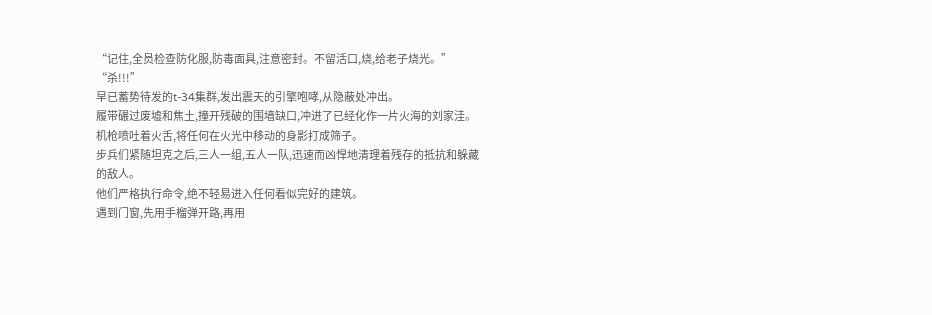“记住,全员检查防化服,防毒面具,注意密封。不留活口,烧,给老子烧光。”
“杀!!!”
早已蓄势待发的t-34集群,发出震天的引擎咆哮,从隐蔽处冲出。
履带碾过废墟和焦土,撞开残破的围墙缺口,冲进了已经化作一片火海的刘家洼。
机枪喷吐着火舌,将任何在火光中移动的身影打成筛子。
步兵们紧随坦克之后,三人一组,五人一队,迅速而凶悍地清理着残存的抵抗和躲藏的敌人。
他们严格执行命令,绝不轻易进入任何看似完好的建筑。
遇到门窗,先用手榴弹开路,再用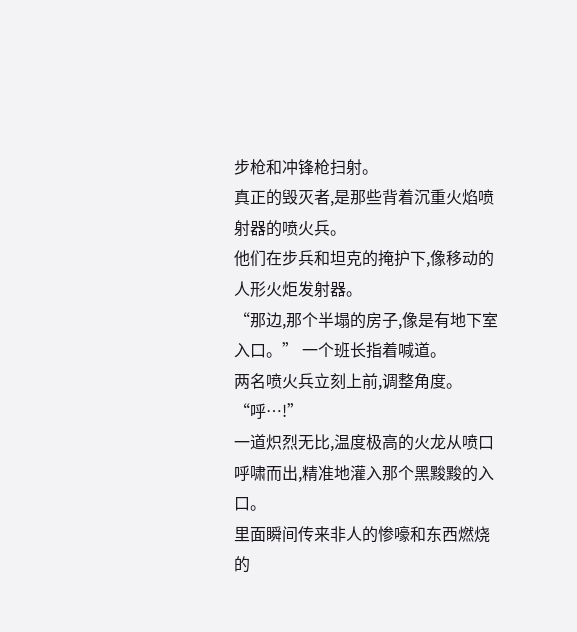步枪和冲锋枪扫射。
真正的毁灭者,是那些背着沉重火焰喷射器的喷火兵。
他们在步兵和坦克的掩护下,像移动的人形火炬发射器。
“那边,那个半塌的房子,像是有地下室入口。” 一个班长指着喊道。
两名喷火兵立刻上前,调整角度。
“呼…!”
一道炽烈无比,温度极高的火龙从喷口呼啸而出,精准地灌入那个黑黢黢的入口。
里面瞬间传来非人的惨嚎和东西燃烧的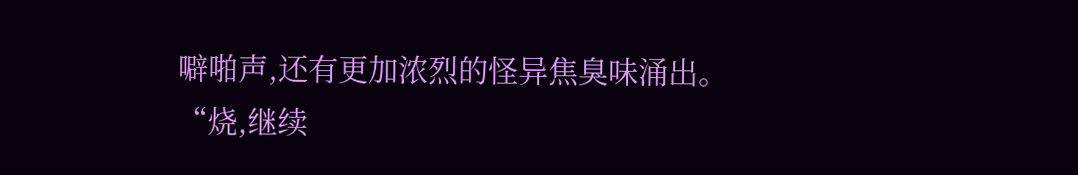噼啪声,还有更加浓烈的怪异焦臭味涌出。
“烧,继续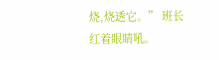烧,烧透它。” 班长红着眼睛吼。